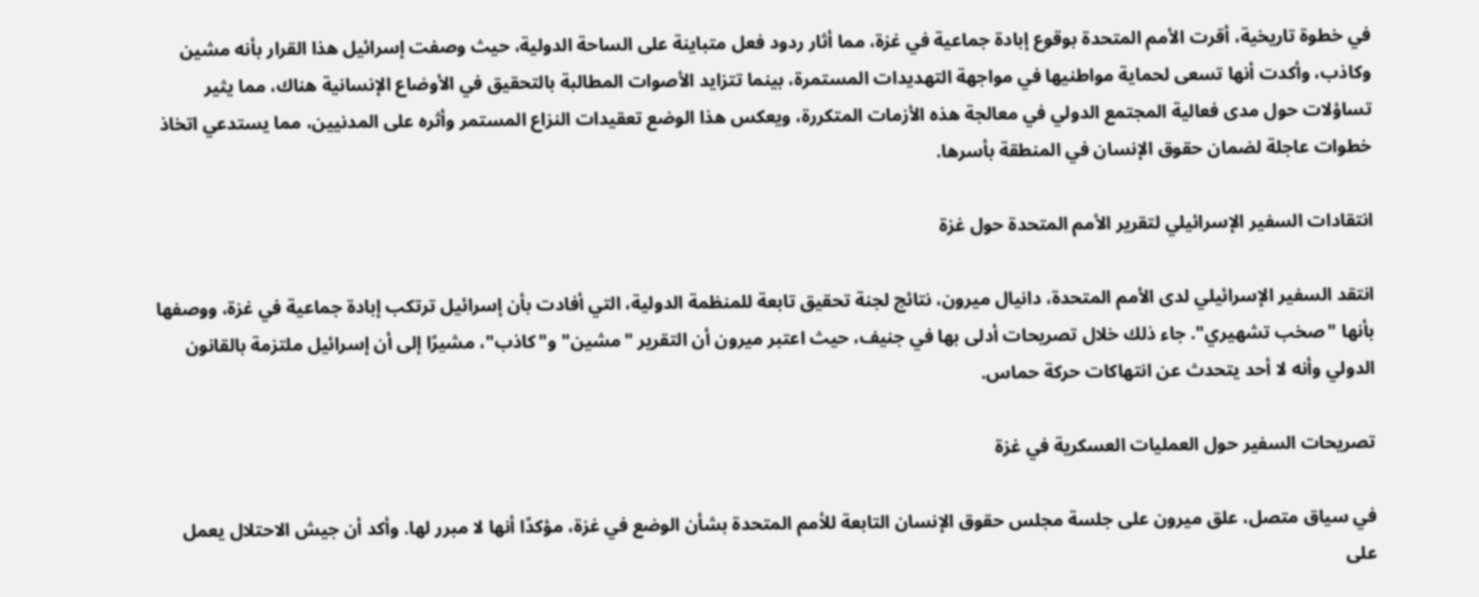في خطوة تاريخية، أقرت الأمم المتحدة بوقوع إبادة جماعية في غزة، مما أثار ردود فعل متباينة على الساحة الدولية، حيث وصفت إسرائيل هذا القرار بأنه مشين وكاذب، وأكدت أنها تسعى لحماية مواطنيها في مواجهة التهديدات المستمرة، بينما تتزايد الأصوات المطالبة بالتحقيق في الأوضاع الإنسانية هناك، مما يثير تساؤلات حول مدى فعالية المجتمع الدولي في معالجة هذه الأزمات المتكررة، ويعكس هذا الوضع تعقيدات النزاع المستمر وأثره على المدنيين، مما يستدعي اتخاذ خطوات عاجلة لضمان حقوق الإنسان في المنطقة بأسرها.

انتقادات السفير الإسرائيلي لتقرير الأمم المتحدة حول غزة

انتقد السفير الإسرائيلي لدى الأمم المتحدة، دانيال ميرون، نتائج لجنة تحقيق تابعة للمنظمة الدولية، التي أفادت بأن إسرائيل ترتكب إبادة جماعية في غزة، ووصفها بأنها "صخب تشهيري". جاء ذلك خلال تصريحات أدلى بها في جنيف، حيث اعتبر ميرون أن التقرير "مشين" و"كاذب"، مشيرًا إلى أن إسرائيل ملتزمة بالقانون الدولي وأنه لا أحد يتحدث عن انتهاكات حركة حماس.

تصريحات السفير حول العمليات العسكرية في غزة

في سياق متصل، علق ميرون على جلسة مجلس حقوق الإنسان التابعة للأمم المتحدة بشأن الوضع في غزة، مؤكدًا أنها لا مبرر لها. وأكد أن جيش الاحتلال يعمل على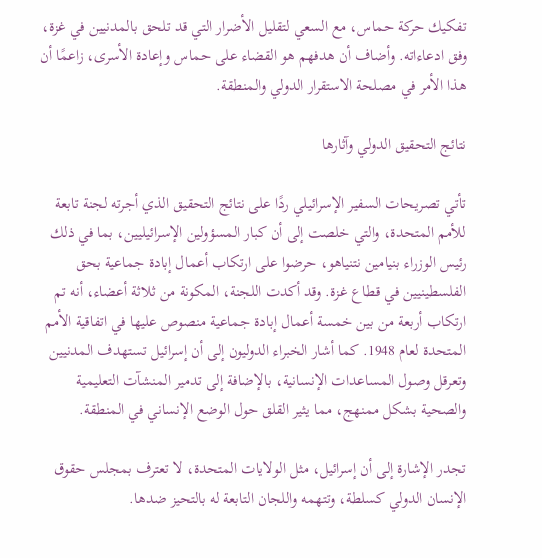تفكيك حركة حماس، مع السعي لتقليل الأضرار التي قد تلحق بالمدنيين في غزة، وفق ادعاءاته. وأضاف أن هدفهم هو القضاء على حماس وإعادة الأسرى، زاعمًا أن هذا الأمر في مصلحة الاستقرار الدولي والمنطقة.

نتائج التحقيق الدولي وآثارها

تأتي تصريحات السفير الإسرائيلي ردًا على نتائج التحقيق الذي أجرته لجنة تابعة للأمم المتحدة، والتي خلصت إلى أن كبار المسؤولين الإسرائيليين، بما في ذلك رئيس الوزراء بنيامين نتنياهو، حرضوا على ارتكاب أعمال إبادة جماعية بحق الفلسطينيين في قطاع غزة. وقد أكدت اللجنة، المكونة من ثلاثة أعضاء، أنه تم ارتكاب أربعة من بين خمسة أعمال إبادة جماعية منصوص عليها في اتفاقية الأمم المتحدة لعام 1948. كما أشار الخبراء الدوليون إلى أن إسرائيل تستهدف المدنيين وتعرقل وصول المساعدات الإنسانية، بالإضافة إلى تدمير المنشآت التعليمية والصحية بشكل ممنهج، مما يثير القلق حول الوضع الإنساني في المنطقة.

تجدر الإشارة إلى أن إسرائيل، مثل الولايات المتحدة، لا تعترف بمجلس حقوق الإنسان الدولي كسلطة، وتتهمه واللجان التابعة له بالتحيز ضدها.